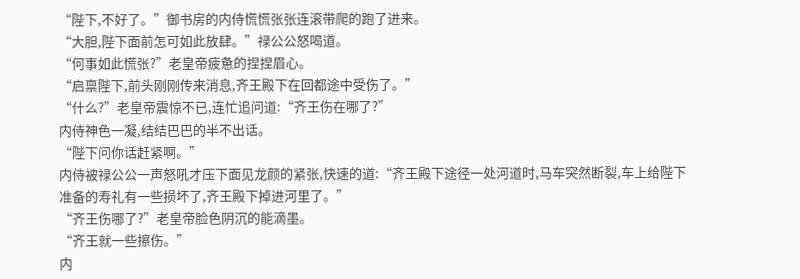“陛下,不好了。”御书房的内侍慌慌张张连滚带爬的跑了进来。
“大胆,陛下面前怎可如此放肆。”禄公公怒喝道。
“何事如此慌张?”老皇帝疲惫的捏捏眉心。
“启禀陛下,前头刚刚传来消息,齐王殿下在回都途中受伤了。”
“什么?”老皇帝震惊不已,连忙追问道:“齐王伤在哪了?”
内侍神色一凝,结结巴巴的半不出话。
“陛下问你话赶紧啊。”
内侍被禄公公一声怒吼才压下面见龙颜的紧张,快速的道:“齐王殿下途径一处河道时,马车突然断裂,车上给陛下准备的寿礼有一些损坏了,齐王殿下掉进河里了。”
“齐王伤哪了?”老皇帝脸色阴沉的能滴墨。
“齐王就一些擦伤。”
内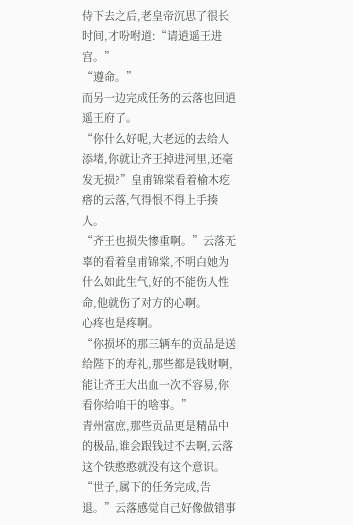侍下去之后,老皇帝沉思了很长时间,才吩咐道:“请逍遥王进宫。”
“遵命。”
而另一边完成任务的云落也回逍遥王府了。
“你什么好呢,大老远的去给人添堵,你就让齐王掉进河里,还毫发无损?”皇甫锦棠看着榆木疙瘩的云落,气得恨不得上手揍人。
“齐王也损失惨重啊。”云落无辜的看着皇甫锦棠,不明白她为什么如此生气,好的不能伤人性命,他就伤了对方的心啊。
心疼也是疼啊。
“你损坏的那三辆车的贡品是送给陛下的寿礼,那些都是钱财啊,能让齐王大出血一次不容易,你看你给咱干的啥事。”
青州富庶,那些贡品更是精品中的极品,谁会跟钱过不去啊,云落这个铁憨憨就没有这个意识。
“世子,属下的任务完成,告退。”云落感觉自己好像做错事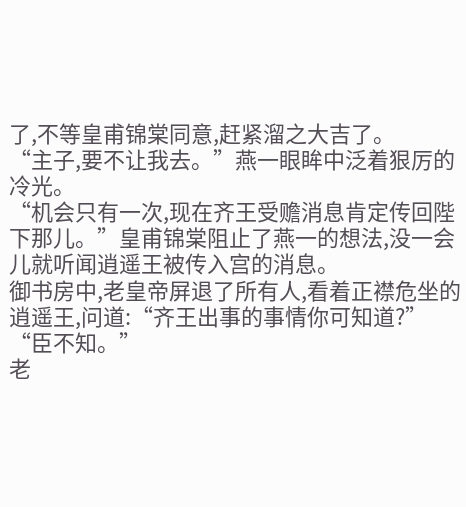了,不等皇甫锦棠同意,赶紧溜之大吉了。
“主子,要不让我去。”燕一眼眸中泛着狠厉的冷光。
“机会只有一次,现在齐王受赡消息肯定传回陛下那儿。”皇甫锦棠阻止了燕一的想法,没一会儿就听闻逍遥王被传入宫的消息。
御书房中,老皇帝屏退了所有人,看着正襟危坐的逍遥王,问道:“齐王出事的事情你可知道?”
“臣不知。”
老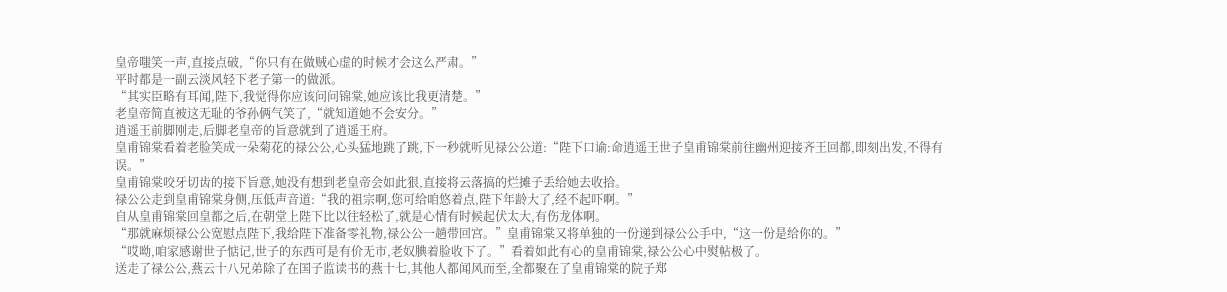皇帝嗤笑一声,直接点破,“你只有在做贼心虚的时候才会这么严肃。”
平时都是一副云淡风轻下老子第一的做派。
“其实臣略有耳闻,陛下,我觉得你应该问问锦棠,她应该比我更清楚。”
老皇帝简直被这无耻的爷孙俩气笑了,“就知道她不会安分。”
逍遥王前脚刚走,后脚老皇帝的旨意就到了逍遥王府。
皇甫锦棠看着老脸笑成一朵菊花的禄公公,心头猛地跳了跳,下一秒就听见禄公公道:“陛下口谕:命逍遥王世子皇甫锦棠前往幽州迎接齐王回都,即刻出发,不得有误。”
皇甫锦棠咬牙切齿的接下旨意,她没有想到老皇帝会如此狠,直接将云落搞的烂摊子丢给她去收拾。
禄公公走到皇甫锦棠身侧,压低声音道:“我的祖宗啊,您可给咱悠着点,陛下年龄大了,经不起吓啊。”
自从皇甫锦棠回皇都之后,在朝堂上陛下比以往轻松了,就是心情有时候起伏太大,有伤龙体啊。
“那就麻烦禄公公宽慰点陛下,我给陛下准备零礼物,禄公公一趟带回宫。”皇甫锦棠又将单独的一份递到禄公公手中,“这一份是给你的。”
“哎呦,咱家感谢世子惦记,世子的东西可是有价无市,老奴腆着脸收下了。”看着如此有心的皇甫锦棠,禄公公心中熨帖极了。
送走了禄公公,燕云十八兄弟除了在国子监读书的燕十七,其他人都闻风而至,全都聚在了皇甫锦棠的院子郑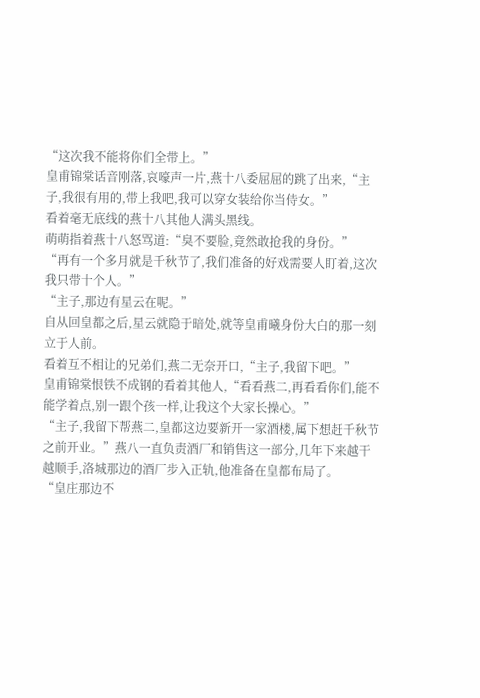“这次我不能将你们全带上。”
皇甫锦棠话音刚落,哀嚎声一片,燕十八委屈屈的跳了出来,“主子,我很有用的,带上我吧,我可以穿女装给你当侍女。”
看着毫无底线的燕十八其他人满头黑线。
萌萌指着燕十八怒骂道:“臭不要脸,竟然敢抢我的身份。”
“再有一个多月就是千秋节了,我们准备的好戏需要人盯着,这次我只带十个人。”
“主子,那边有星云在呢。”
自从回皇都之后,星云就隐于暗处,就等皇甫曦身份大白的那一刻立于人前。
看着互不相让的兄弟们,燕二无奈开口,“主子,我留下吧。”
皇甫锦棠恨铁不成钢的看着其他人,“看看燕二,再看看你们,能不能学着点,别一跟个孩一样,让我这个大家长操心。”
“主子,我留下帮燕二,皇都这边要新开一家酒楼,属下想赶千秋节之前开业。”燕八一直负责酒厂和销售这一部分,几年下来越干越顺手,洛城那边的酒厂步入正轨,他准备在皇都布局了。
“皇庄那边不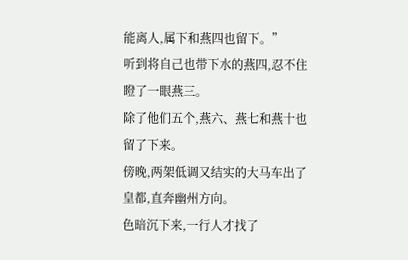能离人,属下和燕四也留下。”
听到将自己也带下水的燕四,忍不住瞪了一眼燕三。
除了他们五个,燕六、燕七和燕十也留了下来。
傍晚,两架低调又结实的大马车出了皇都,直奔幽州方向。
色暗沉下来,一行人才找了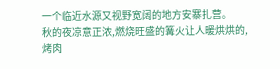一个临近水源又视野宽阔的地方安寨扎营。
秋的夜凉意正浓,燃烧旺盛的篝火让人暖烘烘的,烤肉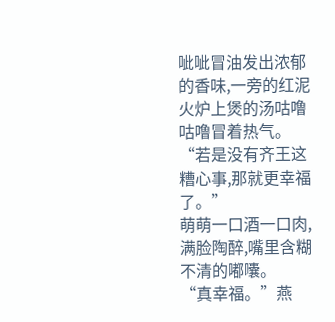呲呲冒油发出浓郁的香味,一旁的红泥火炉上煲的汤咕噜咕噜冒着热气。
“若是没有齐王这糟心事,那就更幸福了。”
萌萌一口酒一口肉,满脸陶醉,嘴里含糊不清的嘟囔。
“真幸福。”燕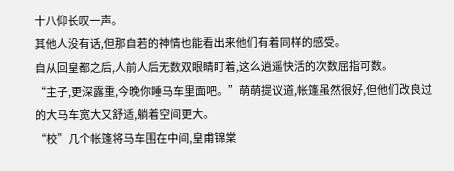十八仰长叹一声。
其他人没有话,但那自若的神情也能看出来他们有着同样的感受。
自从回皇都之后,人前人后无数双眼睛盯着,这么逍遥快活的次数屈指可数。
“主子,更深露重,今晚你睡马车里面吧。”萌萌提议道,帐篷虽然很好,但他们改良过的大马车宽大又舒适,躺着空间更大。
“校”几个帐篷将马车围在中间,皇甫锦棠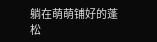躺在萌萌铺好的蓬松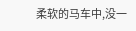柔软的马车中,没一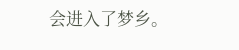会进入了梦乡。